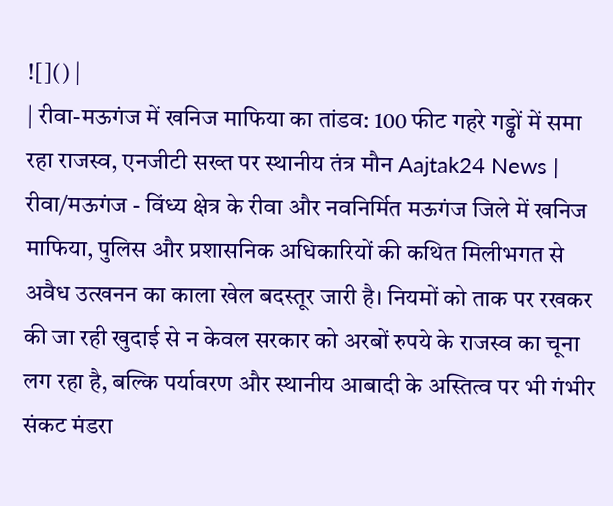![]() |
| रीवा-मऊगंज में खनिज माफिया का तांडव: 100 फीट गहरे गड्ढों में समा रहा राजस्व, एनजीटी सख्त पर स्थानीय तंत्र मौन Aajtak24 News |
रीवा/मऊगंज - विंध्य क्षेत्र के रीवा और नवनिर्मित मऊगंज जिले में खनिज माफिया, पुलिस और प्रशासनिक अधिकारियों की कथित मिलीभगत से अवैध उत्खनन का काला खेल बदस्तूर जारी है। नियमों को ताक पर रखकर की जा रही खुदाई से न केवल सरकार को अरबों रुपये के राजस्व का चूना लग रहा है, बल्कि पर्यावरण और स्थानीय आबादी के अस्तित्व पर भी गंभीर संकट मंडरा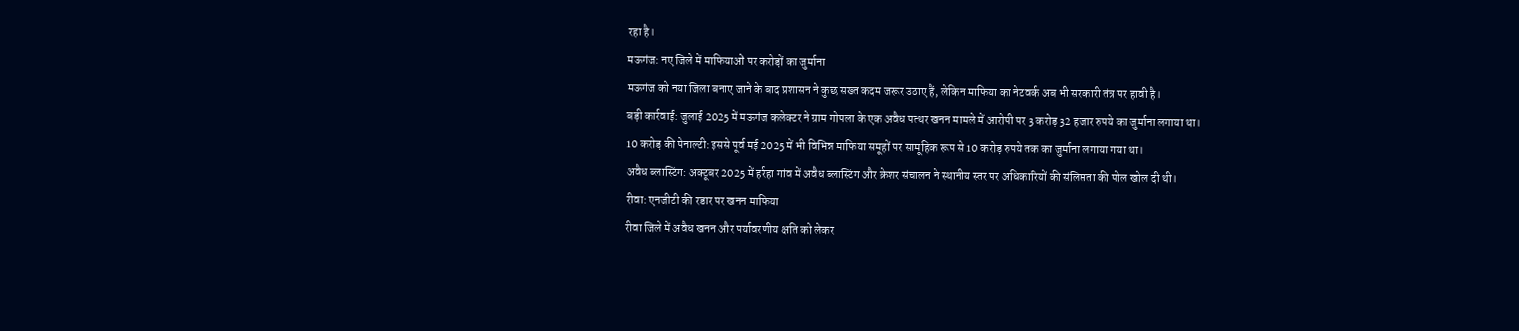रहा है।
मऊगंज: नए जिले में माफियाओं पर करोड़ों का जुर्माना
मऊगंज को नया जिला बनाए जाने के बाद प्रशासन ने कुछ सख्त कदम जरूर उठाए हैं, लेकिन माफिया का नेटवर्क अब भी सरकारी तंत्र पर हावी है।
बड़ी कार्रवाई: जुलाई 2025 में मऊगंज कलेक्टर ने ग्राम गोपला के एक अवैध पत्थर खनन मामले में आरोपी पर 3 करोड़ 32 हजार रुपये का जुर्माना लगाया था।
10 करोड़ की पेनाल्टी: इससे पूर्व मई 2025 में भी विभिन्न माफिया समूहों पर सामूहिक रूप से 10 करोड़ रुपये तक का जुर्माना लगाया गया था।
अवैध ब्लास्टिंग: अक्टूबर 2025 में हर्रहा गांव में अवैध ब्लास्टिंग और क्रेशर संचालन ने स्थानीय स्तर पर अधिकारियों की संलिप्तता की पोल खोल दी थी।
रीवा: एनजीटी की रडार पर खनन माफिया
रीवा जिले में अवैध खनन और पर्यावरणीय क्षति को लेकर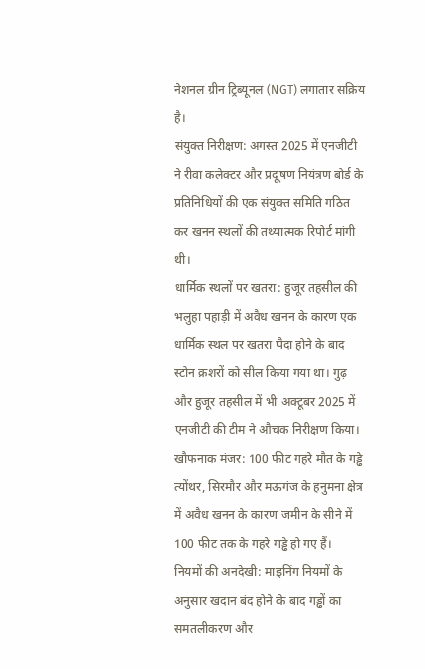नेशनल ग्रीन ट्रिब्यूनल (NGT) लगातार सक्रिय है।
संयुक्त निरीक्षण: अगस्त 2025 में एनजीटी ने रीवा कलेक्टर और प्रदूषण नियंत्रण बोर्ड के प्रतिनिधियों की एक संयुक्त समिति गठित कर खनन स्थलों की तथ्यात्मक रिपोर्ट मांगी थी।
धार्मिक स्थलों पर खतरा: हुजूर तहसील की भलुहा पहाड़ी में अवैध खनन के कारण एक धार्मिक स्थल पर खतरा पैदा होने के बाद स्टोन क्रशरों को सील किया गया था। गुढ़ और हुजूर तहसील में भी अक्टूबर 2025 में एनजीटी की टीम ने औचक निरीक्षण किया।
खौफनाक मंजर: 100 फीट गहरे मौत के गड्ढे
त्योंथर, सिरमौर और मऊगंज के हनुमना क्षेत्र में अवैध खनन के कारण जमीन के सीने में 100 फीट तक के गहरे गड्ढे हो गए हैं।
नियमों की अनदेखी: माइनिंग नियमों के अनुसार खदान बंद होने के बाद गड्ढों का समतलीकरण और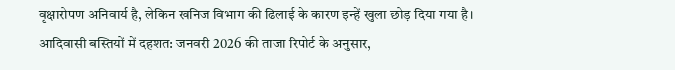वृक्षारोपण अनिवार्य है, लेकिन खनिज विभाग की ढिलाई के कारण इन्हें खुला छोड़ दिया गया है।
आदिवासी बस्तियों में दहशत: जनवरी 2026 की ताजा रिपोर्ट के अनुसार,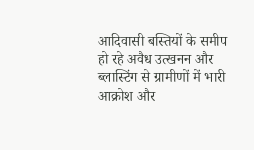आदिवासी बस्तियों के समीप हो रहे अवैध उत्खनन और ब्लास्टिंग से ग्रामीणों में भारी आक्रोश और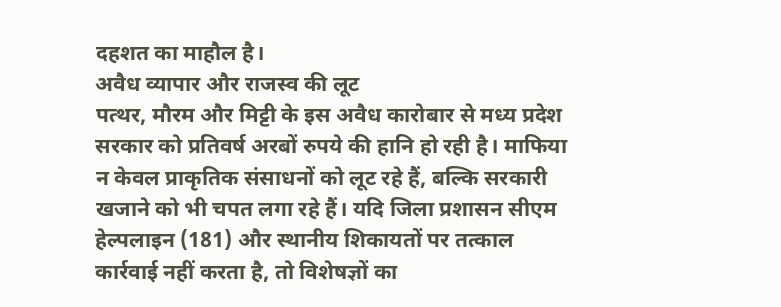दहशत का माहौल है।
अवैध व्यापार और राजस्व की लूट
पत्थर, मौरम और मिट्टी के इस अवैध कारोबार से मध्य प्रदेश सरकार को प्रतिवर्ष अरबों रुपये की हानि हो रही है। माफिया न केवल प्राकृतिक संसाधनों को लूट रहे हैं, बल्कि सरकारी खजाने को भी चपत लगा रहे हैं। यदि जिला प्रशासन सीएम हेल्पलाइन (181) और स्थानीय शिकायतों पर तत्काल कार्रवाई नहीं करता है, तो विशेषज्ञों का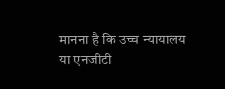मानना है कि उच्च न्यायालय या एनजीटी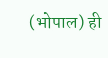(भोपाल) ही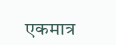एकमात्र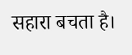सहारा बचता है।